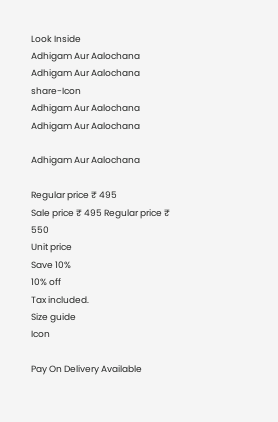Look Inside
Adhigam Aur Aalochana
Adhigam Aur Aalochana
share-Icon
Adhigam Aur Aalochana
Adhigam Aur Aalochana

Adhigam Aur Aalochana

Regular price ₹ 495
Sale price ₹ 495 Regular price ₹ 550
Unit price
Save 10%
10% off
Tax included.
Size guide
Icon

Pay On Delivery Available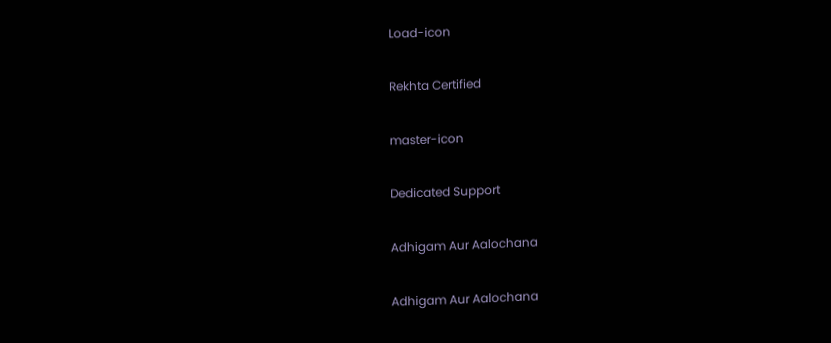Load-icon

Rekhta Certified

master-icon

Dedicated Support

Adhigam Aur Aalochana

Adhigam Aur Aalochana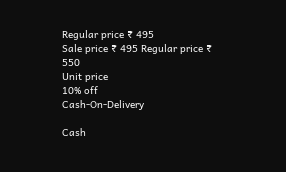Regular price ₹ 495
Sale price ₹ 495 Regular price ₹ 550
Unit price
10% off
Cash-On-Delivery

Cash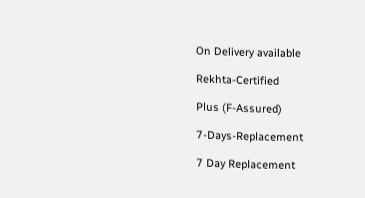On Delivery available

Rekhta-Certified

Plus (F-Assured)

7-Days-Replacement

7 Day Replacement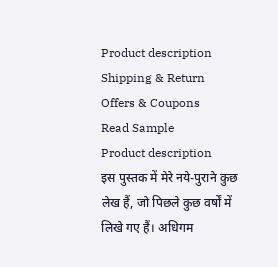Product description
Shipping & Return
Offers & Coupons
Read Sample
Product description
इस पुस्तक में मेरे नये-पुराने कुछ लेख हैं, जो पिछले कुछ वर्षों में लिखे गए हैं। अधिगम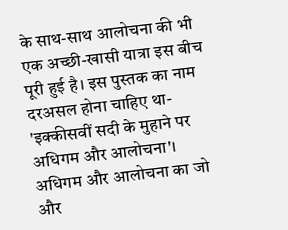के साथ-साथ आलोचना की भी एक अच्छी-खासी यात्रा इस बीच पूरी हुई है। इस पुस्तक का नाम दरअसल होना चाहिए था- 'इक्कीसवीं सदी के मुहाने पर अधिगम और आलोचना'। अधिगम और आलोचना का जो और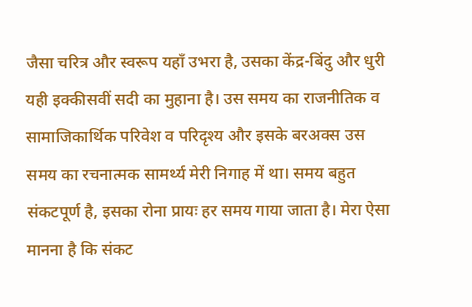जैसा चरित्र और स्वरूप यहाँ उभरा है, उसका केंद्र-बिंदु और धुरी यही इक्कीसवीं सदी का मुहाना है। उस समय का राजनीतिक व सामाजिकार्थिक परिवेश व परिदृश्य और इसके बरअक्स उस समय का रचनात्मक सामर्थ्य मेरी निगाह में था। समय बहुत संकटपूर्ण है, इसका रोना प्रायः हर समय गाया जाता है। मेरा ऐसा मानना है कि संकट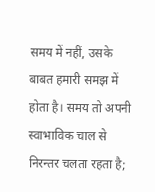समय में नहीं, उसके बाबत हमारी समझ में होता है। समय तो अपनी स्वाभाविक चाल से निरन्तर चलता रहता है;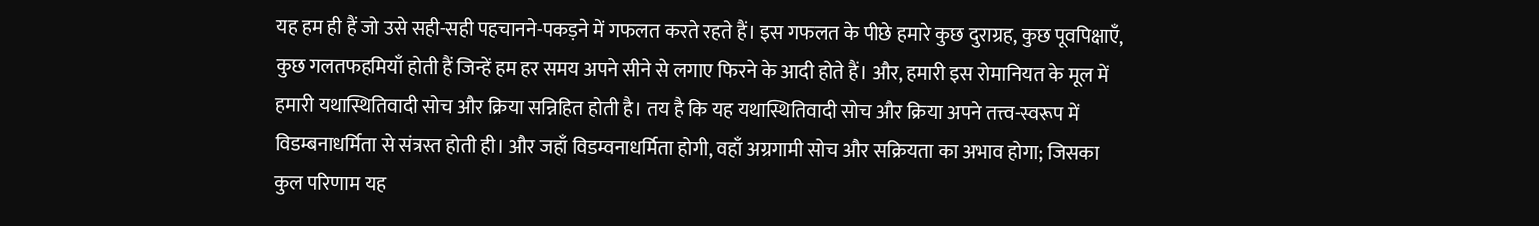यह हम ही हैं जो उसे सही-सही पहचानने-पकड़ने में गफलत करते रहते हैं। इस गफलत के पीछे हमारे कुछ दुराग्रह, कुछ पूवपिक्षाएँ, कुछ गलतफहमियाँ होती हैं जिन्हें हम हर समय अपने सीने से लगाए फिरने के आदी होते हैं। और, हमारी इस रोमानियत के मूल में हमारी यथास्थितिवादी सोच और क्रिया सन्निहित होती है। तय है कि यह यथास्थितिवादी सोच और क्रिया अपने तत्त्व-स्वरूप में विडम्बनाधर्मिता से संत्रस्त होती ही। और जहाँ विडम्वनाधर्मिता होगी, वहाँ अग्रगामी सोच और सक्रियता का अभाव होगा; जिसका कुल परिणाम यह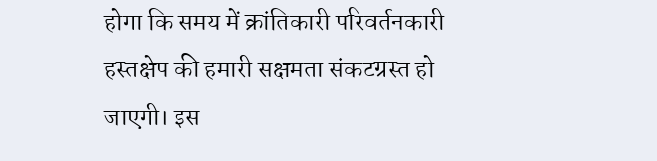होगा कि समय में क्रांतिकारी परिवर्तनकारी हस्तक्षेप की हमारी सक्षमता संकटग्रस्त हो जाएगी। इस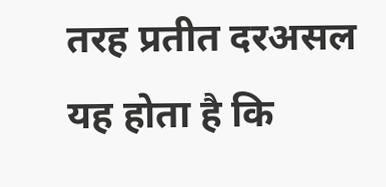तरह प्रतीत दरअसल यह होता है कि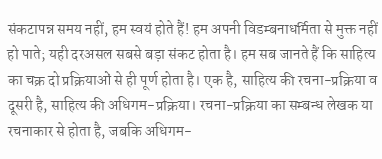संकटापन्न समय नहीं, हम स्वयं होते हैं! हम अपनी विडम्बनाधर्मिता से मुक्त नहीं हो पाते; यही दरअसल सबसे बड़ा संकट होता है। हम सब जानते हैं कि साहित्य का चक्र दो प्रक्रियाओं से ही पूर्ण होता है। एक है, साहित्य की रचना-प्रक्रिया व दूसरी है, साहित्य की अधिगम-प्रक्रिया। रचना-प्रक्रिया का सम्बन्ध लेखक या रचनाकार से होता है, जबकि अधिगम-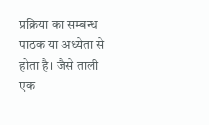प्रक्रिया का सम्बन्ध पाठक या अध्येता से होता है। जैसे ताली एक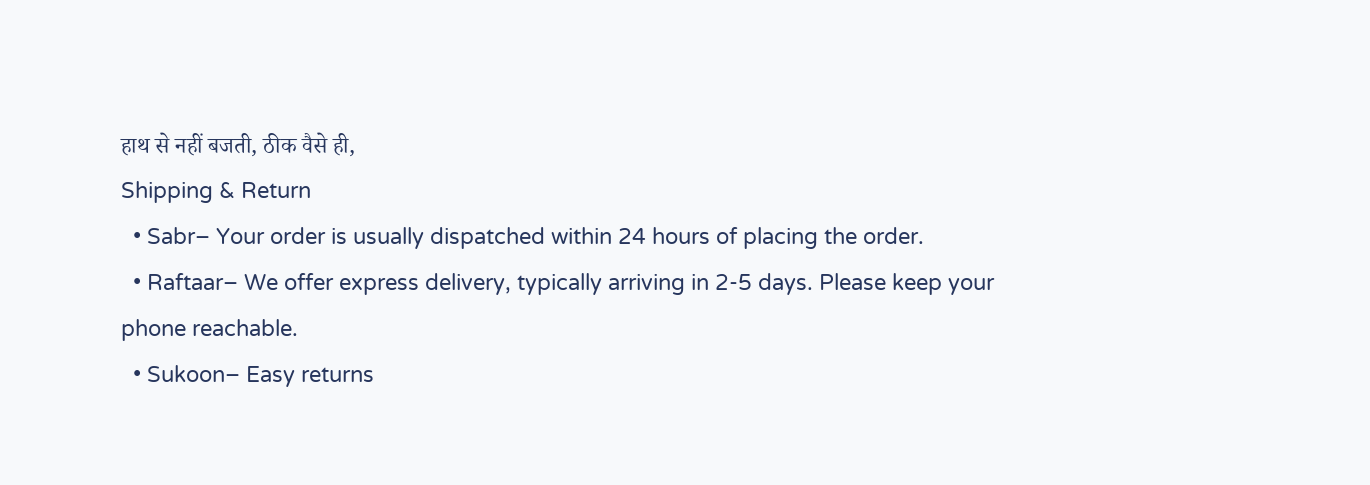हाथ से नहीं बजती, ठीक वैसे ही,
Shipping & Return
  • Sabr– Your order is usually dispatched within 24 hours of placing the order.
  • Raftaar– We offer express delivery, typically arriving in 2-5 days. Please keep your phone reachable.
  • Sukoon– Easy returns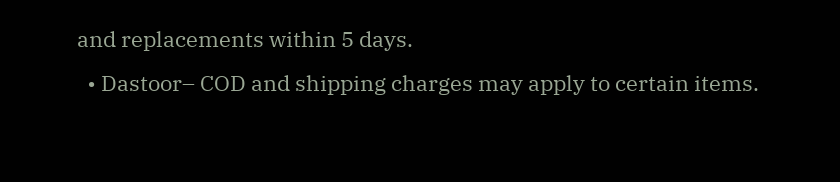and replacements within 5 days.
  • Dastoor– COD and shipping charges may apply to certain items.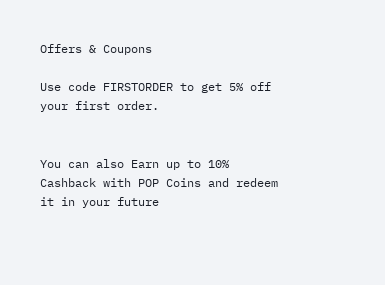Offers & Coupons

Use code FIRSTORDER to get 5% off your first order.


You can also Earn up to 10% Cashback with POP Coins and redeem it in your future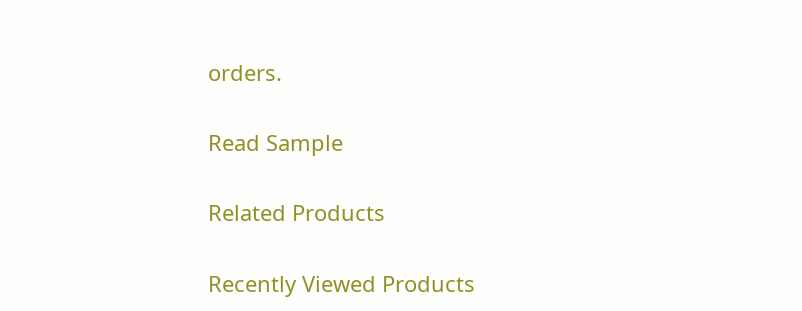orders.

Read Sample

Related Products

Recently Viewed Products